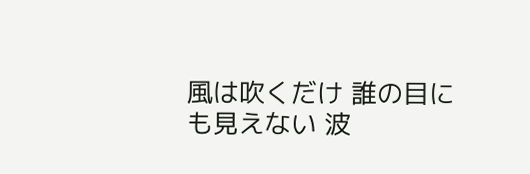風は吹くだけ 誰の目にも見えない 波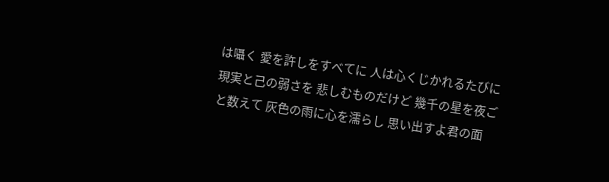は囁く 愛を許しをすべてに 人は心くじかれるたびに 現実と己の弱さを 悲しむものだけど 幾千の星を夜ごと数えて 灰色の雨に心を濡らし 思い出すよ君の面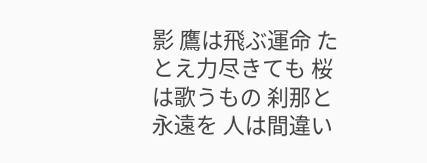影 鷹は飛ぶ運命 たとえ力尽きても 桜は歌うもの 刹那と永遠を 人は間違い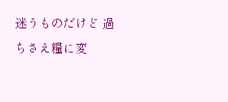迷うものだけど 過ちさえ糧に変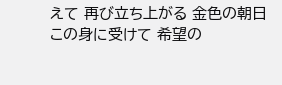えて 再び立ち上がる 金色の朝日この身に受けて 希望の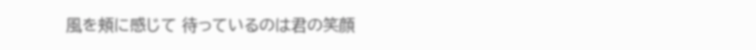風を頬に感じて 待っているのは君の笑顔